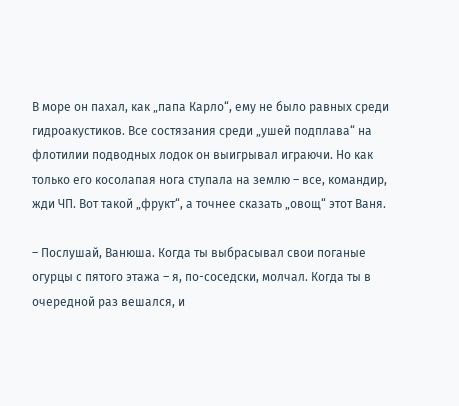В море он пахал, как „папа Карло“, ему не было равных среди гидроакустиков. Все состязания среди „ушей подплава“ на флотилии подводных лодок он выигрывал играючи. Но как только его косолапая нога ступала на землю – все, командир, жди ЧП. Вот такой „фрукт“, а точнее сказать „овощ“ этот Ваня.

– Послушай, Ванюша. Когда ты выбрасывал свои поганые огурцы с пятого этажа – я, по-соседски, молчал. Когда ты в очередной раз вешался, и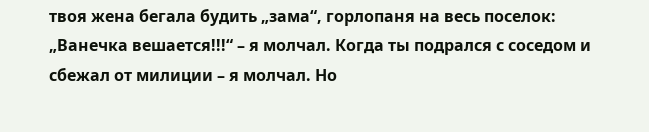твоя жена бегала будить „зама“, горлопаня на весь поселок: „Ванечка вешается!!!“ – я молчал. Когда ты подрался с соседом и сбежал от милиции – я молчал. Но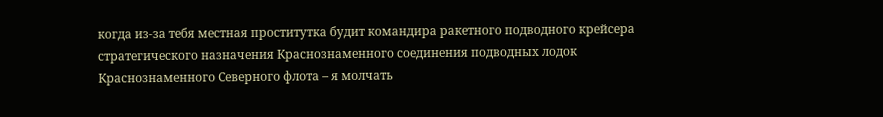когда из-за тебя местная проститутка будит командира ракетного подводного крейсера стратегического назначения Краснознаменного соединения подводных лодок Краснознаменного Северного флота – я молчать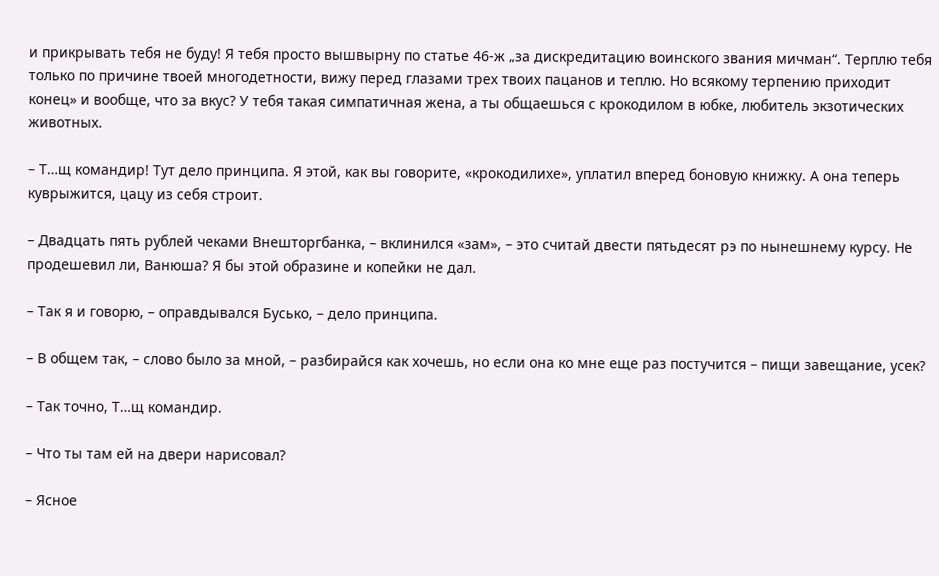и прикрывать тебя не буду! Я тебя просто вышвырну по статье 46-ж „за дискредитацию воинского звания мичман“. Терплю тебя только по причине твоей многодетности, вижу перед глазами трех твоих пацанов и теплю. Но всякому терпению приходит конец» и вообще, что за вкус? У тебя такая симпатичная жена, а ты общаешься с крокодилом в юбке, любитель экзотических животных.

– Т…щ командир! Тут дело принципа. Я этой, как вы говорите, «крокодилихе», уплатил вперед боновую книжку. А она теперь куврыжится, цацу из себя строит.

– Двадцать пять рублей чеками Внешторгбанка, – вклинился «зам», – это считай двести пятьдесят рэ по нынешнему курсу. Не продешевил ли, Ванюша? Я бы этой образине и копейки не дал.

– Так я и говорю, – оправдывался Бусько, – дело принципа.

– В общем так, – слово было за мной, – разбирайся как хочешь, но если она ко мне еще раз постучится – пищи завещание, усек?

– Так точно, Т…щ командир.

– Что ты там ей на двери нарисовал?

– Ясное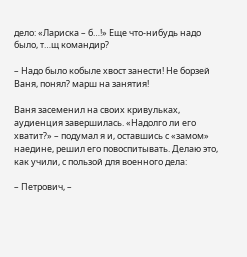дело: «Лариска – б…!» Еще что-нибудь надо было, т…щ командир?

– Надо было кобыле хвост занести! Не борзей Ваня, понял? марш на занятия!

Ваня засеменил на своих кривульках, аудиенция завершилась. «Надолго ли его хватит?» – подумал я и, оставшись с «замом» наедине, решил его повоспитывать. Делаю это, как учили, с пользой для военного дела:

– Петрович, –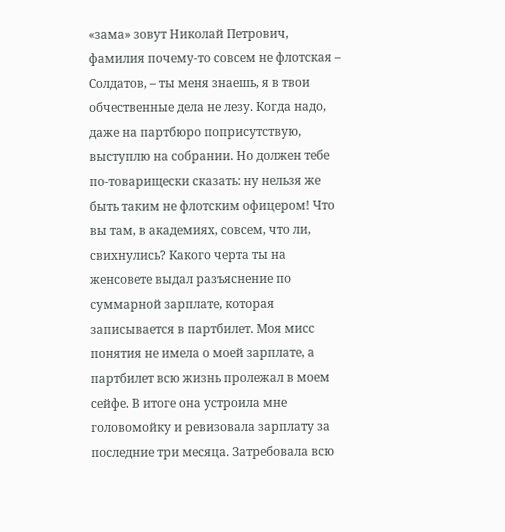«зама» зовут Николай Петрович, фамилия почему-то совсем не флотская – Солдатов, – ты меня знаешь, я в твои обчественные дела не лезу. Когда надо, даже на партбюро поприсутствую, выступлю на собрании. Но должен тебе по-товарищески сказать: ну нельзя же быть таким не флотским офицером! Что вы там, в академиях, совсем, что ли, свихнулись? Какого черта ты на женсовете выдал разъяснение по суммарной зарплате, которая записывается в партбилет. Моя мисс понятия не имела о моей зарплате, а партбилет всю жизнь пролежал в моем сейфе. В итоге она устроила мне головомойку и ревизовала зарплату за последние три месяца. Затребовала всю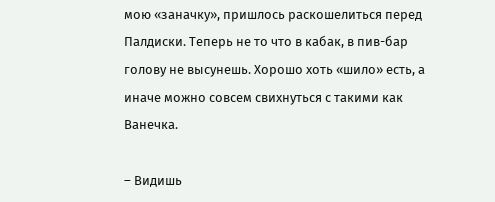мою «заначку», пришлось раскошелиться перед Палдиски. Теперь не то что в кабак, в пив-бар голову не высунешь. Хорошо хоть «шило» есть, а иначе можно совсем свихнуться с такими как Ванечка.

– Видишь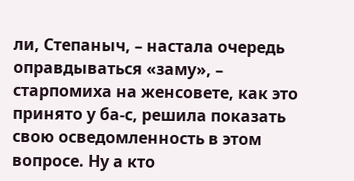ли, Степаныч, – настала очередь оправдываться «заму», – старпомиха на женсовете, как это принято у ба-с, решила показать свою осведомленность в этом вопросе. Ну а кто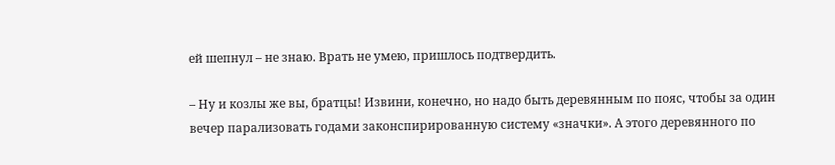ей шепнул – не знаю. Врать не умею, пришлось подтвердить.

– Ну и козлы же вы, братцы! Извини, конечно, но надо быть деревянным по пояс, чтобы за один вечер парализовать годами законспирированную систему «значки». А этого деревянного по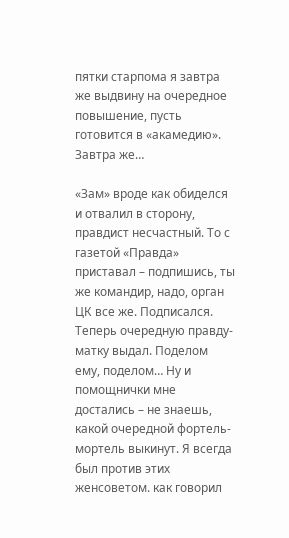пятки старпома я завтра же выдвину на очередное повышение, пусть готовится в «акамедию». Завтра же…

«Зам» вроде как обиделся и отвалил в сторону, правдист несчастный. То с газетой «Правда» приставал – подпишись, ты же командир, надо, орган ЦК все же. Подписался. Теперь очередную правду-матку выдал. Поделом ему, поделом… Ну и помощнички мне достались – не знаешь, какой очередной фортель-мортель выкинут. Я всегда был против этих женсоветом. как говорил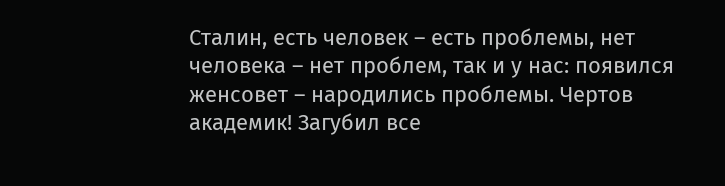Сталин, есть человек – есть проблемы, нет человека – нет проблем, так и у нас: появился женсовет – народились проблемы. Чертов академик! Загубил все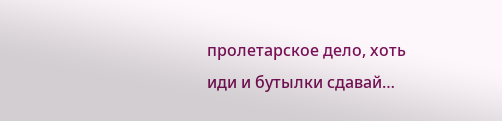пролетарское дело, хоть иди и бутылки сдавай…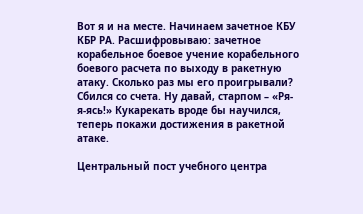Вот я и на месте. Начинаем зачетное КБУ КБР РА. Расшифровываю: зачетное корабельное боевое учение корабельного боевого расчета по выходу в ракетную атаку. Сколько раз мы его проигрывали? Сбился со счета. Ну давай, старпом – «Ря-я-ясь!» Кукарекать вроде бы научился, теперь покажи достижения в ракетной атаке.

Центральный пост учебного центра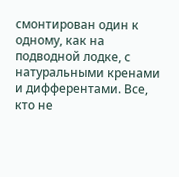смонтирован один к одному, как на подводной лодке, с натуральными кренами и дифферентами. Все, кто не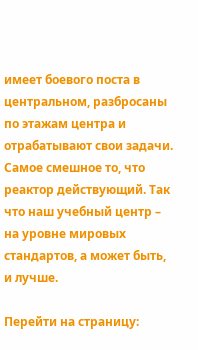имеет боевого поста в центральном, разбросаны по этажам центра и отрабатывают свои задачи. Самое смешное то, что реактор действующий. Так что наш учебный центр – на уровне мировых стандартов, а может быть, и лучше.

Перейти на страницу: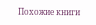Похожие книги